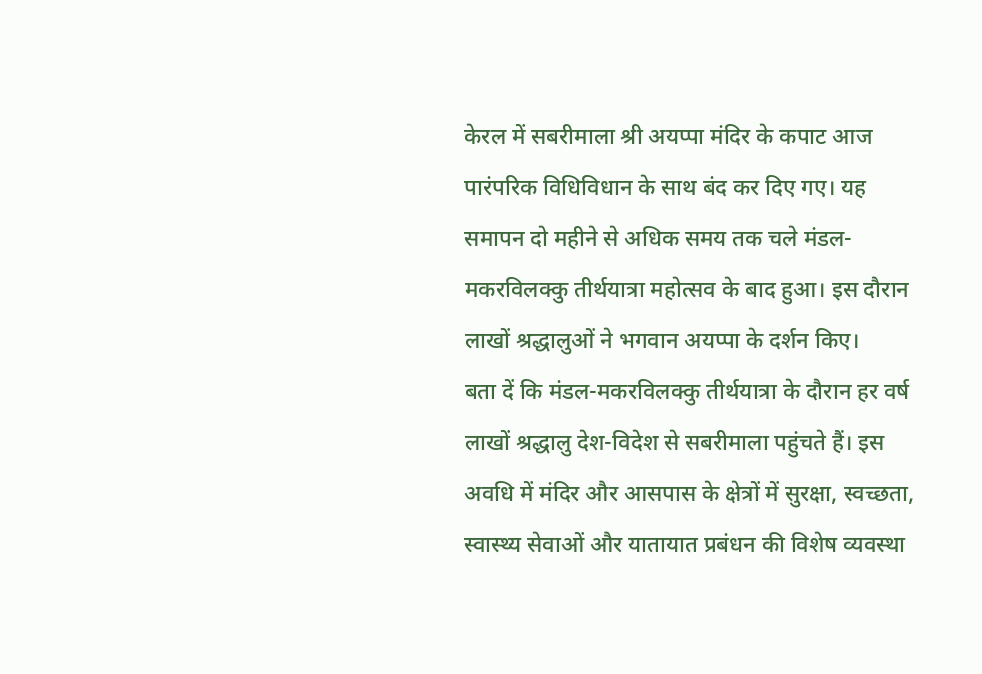केरल में सबरीमाला श्री अयप्पा मंदिर के कपाट आज पारंपरिक विधिविधान के साथ बंद कर दिए गए। यह समापन दो महीने से अधिक समय तक चले मंडल-मकरविलक्कु तीर्थयात्रा महोत्सव के बाद हुआ। इस दौरान लाखों श्रद्धालुओं ने भगवान अयप्पा के दर्शन किए।
बता दें कि मंडल-मकरविलक्कु तीर्थयात्रा के दौरान हर वर्ष लाखों श्रद्धालु देश-विदेश से सबरीमाला पहुंचते हैं। इस अवधि में मंदिर और आसपास के क्षेत्रों में सुरक्षा, स्वच्छता, स्वास्थ्य सेवाओं और यातायात प्रबंधन की विशेष व्यवस्था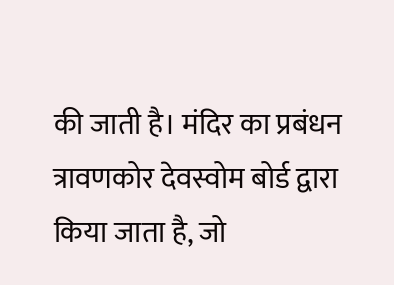की जाती है। मंदिर का प्रबंधन त्रावणकोर देवस्वोम बोर्ड द्वारा किया जाता है, जो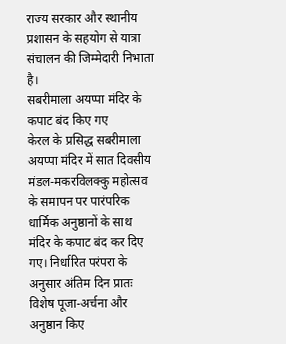राज्य सरकार और स्थानीय प्रशासन के सहयोग से यात्रा संचालन की जिम्मेदारी निभाता है।
सबरीमाला अयप्पा मंदिर के कपाट बंद किए गए
केरल के प्रसिद्ध सबरीमाला अयप्पा मंदिर में सात दिवसीय मंडल-मकरविलक्कु महोत्सव के समापन पर पारंपरिक धार्मिक अनुष्ठानों के साथ मंदिर के कपाट बंद कर दिए गए। निर्धारित परंपरा के अनुसार अंतिम दिन प्रातः विशेष पूजा-अर्चना और अनुष्ठान किए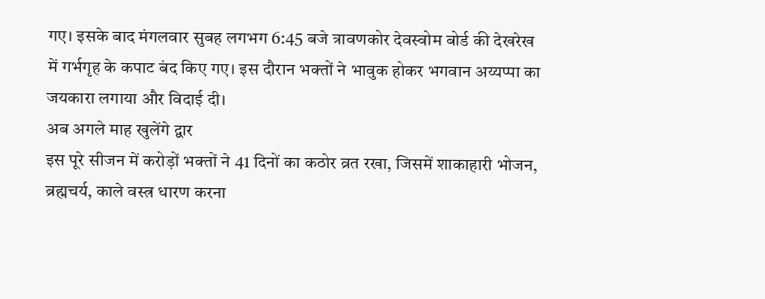गए। इसके बाद मंगलवार सुबह लगभग 6:45 बजे त्रावणकोर देवस्वोम बोर्ड की देखरेख में गर्भगृह के कपाट बंद किए गए। इस दौरान भक्तों ने भावुक होकर भगवान अय्यप्पा का जयकारा लगाया और विदाई दी।
अब अगले माह खुलेंगे द्वार
इस पूरे सीजन में करोड़ों भक्तों ने 41 दिनों का कठोर व्रत रखा, जिसमें शाकाहारी भोजन, ब्रह्मचर्य, काले वस्त्र धारण करना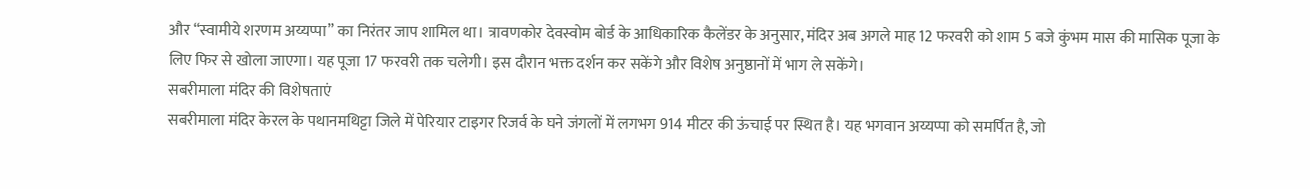और “स्वामीये शरणम अय्यप्पा” का निरंतर जाप शामिल था। त्रावणकोर देवस्वोम बोर्ड के आधिकारिक कैलेंडर के अनुसार, मंदिर अब अगले माह 12 फरवरी को शाम 5 बजे कुंभम मास की मासिक पूजा के लिए फिर से खोला जाएगा। यह पूजा 17 फरवरी तक चलेगी। इस दौरान भक्त दर्शन कर सकेंगे और विशेष अनुष्ठानों में भाग ले सकेंगे।
सबरीमाला मंदिर की विशेषताएं
सबरीमाला मंदिर केरल के पथानमथिट्टा जिले में पेरियार टाइगर रिजर्व के घने जंगलों में लगभग 914 मीटर की ऊंचाई पर स्थित है। यह भगवान अय्यप्पा को समर्पित है, जो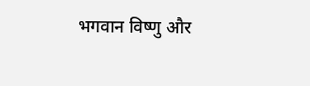भगवान विष्णु और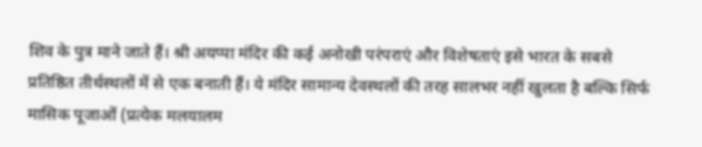शिव के पुत्र माने जाते हैं। श्री अयप्पा मंदिर की कई अनोखी परंपराएं और विशेषताएं इसे भारत के सबसे प्रतिष्ठित तीर्थस्थलों में से एक बनाती हैं। ये मंदिर सामान्य देवस्थलों की तरह सालभर नहीं खुलता है बल्कि सिर्फ मासिक पूजाओं (प्रत्येक मलयालम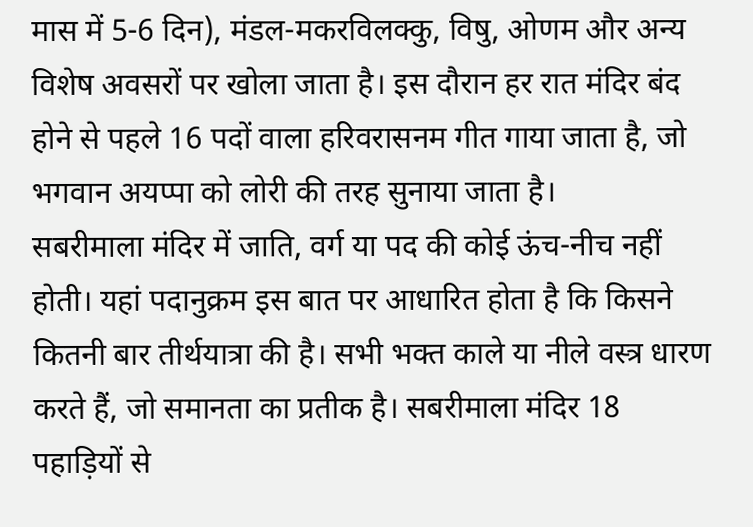मास में 5-6 दिन), मंडल-मकरविलक्कु, विषु, ओणम और अन्य विशेष अवसरों पर खोला जाता है। इस दौरान हर रात मंदिर बंद होने से पहले 16 पदों वाला हरिवरासनम गीत गाया जाता है, जो भगवान अयप्पा को लोरी की तरह सुनाया जाता है।
सबरीमाला मंदिर में जाति, वर्ग या पद की कोई ऊंच-नीच नहीं होती। यहां पदानुक्रम इस बात पर आधारित होता है कि किसने कितनी बार तीर्थयात्रा की है। सभी भक्त काले या नीले वस्त्र धारण करते हैं, जो समानता का प्रतीक है। सबरीमाला मंदिर 18 पहाड़ियों से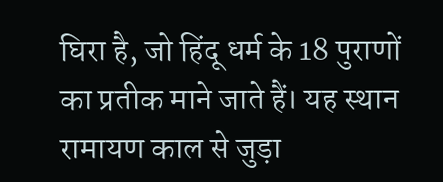घिरा है, जो हिंदू धर्म के 18 पुराणों का प्रतीक माने जाते हैं। यह स्थान रामायण काल से जुड़ा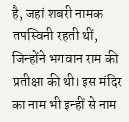है, जहां शबरी नामक तपस्विनी रहती थीं, जिन्होंने भगवान राम की प्रतीक्षा की थी। इस मंदिर का नाम भी इन्हीं से नाम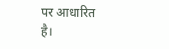पर आधारित है।